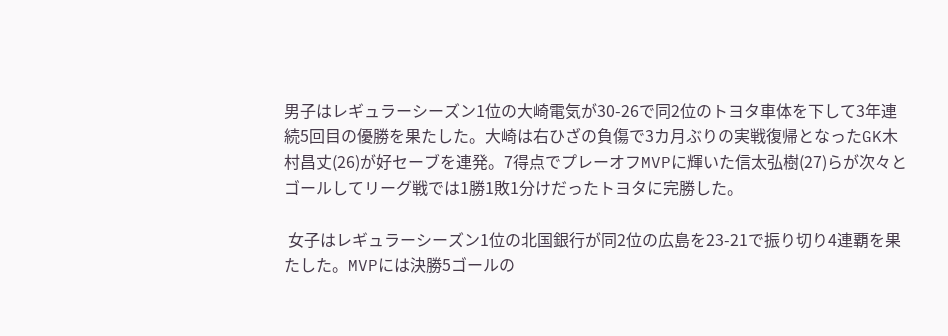男子はレギュラーシーズン1位の大崎電気が30-26で同2位のトヨタ車体を下して3年連続5回目の優勝を果たした。大崎は右ひざの負傷で3カ月ぶりの実戦復帰となったGK木村昌丈(26)が好セーブを連発。7得点でプレーオフMVPに輝いた信太弘樹(27)らが次々とゴールしてリーグ戦では1勝1敗1分けだったトヨタに完勝した。

 女子はレギュラーシーズン1位の北国銀行が同2位の広島を23-21で振り切り4連覇を果たした。MVPには決勝5ゴールの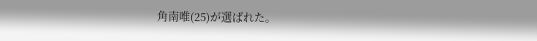角南唯(25)が選ばれた。